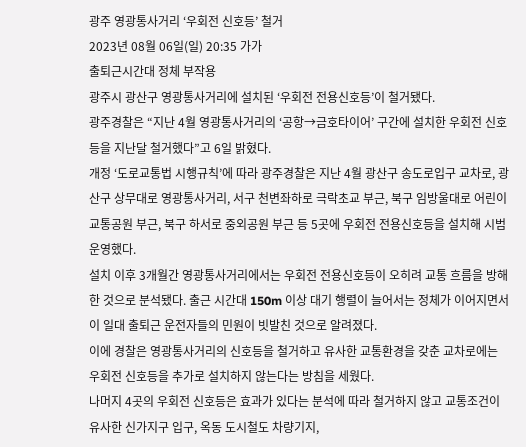광주 영광통사거리 ‘우회전 신호등’ 철거
2023년 08월 06일(일) 20:35 가가
출퇴근시간대 정체 부작용
광주시 광산구 영광통사거리에 설치된 ‘우회전 전용신호등’이 철거됐다.
광주경찰은 “지난 4월 영광통사거리의 ‘공항→금호타이어’ 구간에 설치한 우회전 신호등을 지난달 철거했다”고 6일 밝혔다.
개정 ‘도로교통법 시행규칙’에 따라 광주경찰은 지난 4월 광산구 송도로입구 교차로, 광산구 상무대로 영광통사거리, 서구 천변좌하로 극락초교 부근, 북구 임방울대로 어린이교통공원 부근, 북구 하서로 중외공원 부근 등 5곳에 우회전 전용신호등을 설치해 시범운영했다.
설치 이후 3개월간 영광통사거리에서는 우회전 전용신호등이 오히려 교통 흐름을 방해한 것으로 분석됐다. 출근 시간대 150m 이상 대기 행렬이 늘어서는 정체가 이어지면서 이 일대 출퇴근 운전자들의 민원이 빗발친 것으로 알려졌다.
이에 경찰은 영광통사거리의 신호등을 철거하고 유사한 교통환경을 갖춘 교차로에는 우회전 신호등을 추가로 설치하지 않는다는 방침을 세웠다.
나머지 4곳의 우회전 신호등은 효과가 있다는 분석에 따라 철거하지 않고 교통조건이 유사한 신가지구 입구, 옥동 도시철도 차량기지,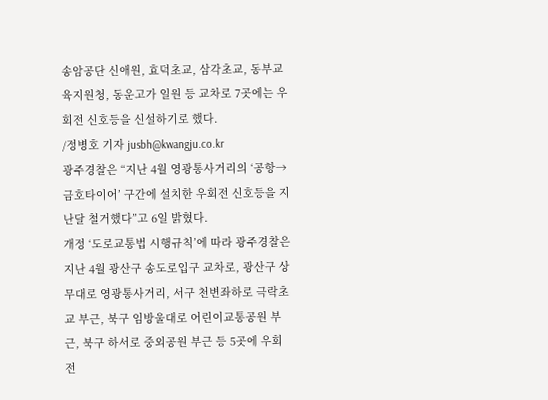송암공단 신애원, 효덕초교, 삼각초교, 동부교육지원청, 동운고가 일원 등 교차로 7곳에는 우회전 신호등을 신설하기로 했다.
/정병호 기자 jusbh@kwangju.co.kr
광주경찰은 “지난 4월 영광통사거리의 ‘공항→금호타이어’ 구간에 설치한 우회전 신호등을 지난달 철거했다”고 6일 밝혔다.
개정 ‘도로교통법 시행규칙’에 따라 광주경찰은 지난 4월 광산구 송도로입구 교차로, 광산구 상무대로 영광통사거리, 서구 천변좌하로 극락초교 부근, 북구 임방울대로 어린이교통공원 부근, 북구 하서로 중외공원 부근 등 5곳에 우회전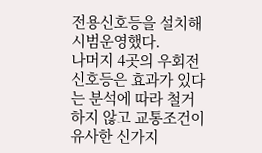전용신호등을 설치해 시범운영했다.
나머지 4곳의 우회전 신호등은 효과가 있다는 분석에 따라 철거하지 않고 교통조건이 유사한 신가지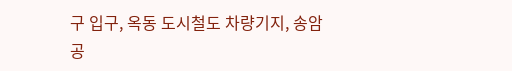구 입구, 옥동 도시철도 차량기지, 송암공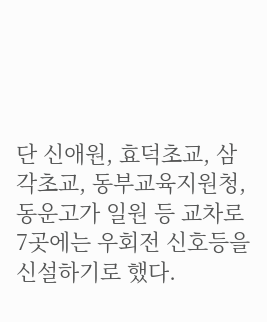단 신애원, 효덕초교, 삼각초교, 동부교육지원청, 동운고가 일원 등 교차로 7곳에는 우회전 신호등을 신설하기로 했다.